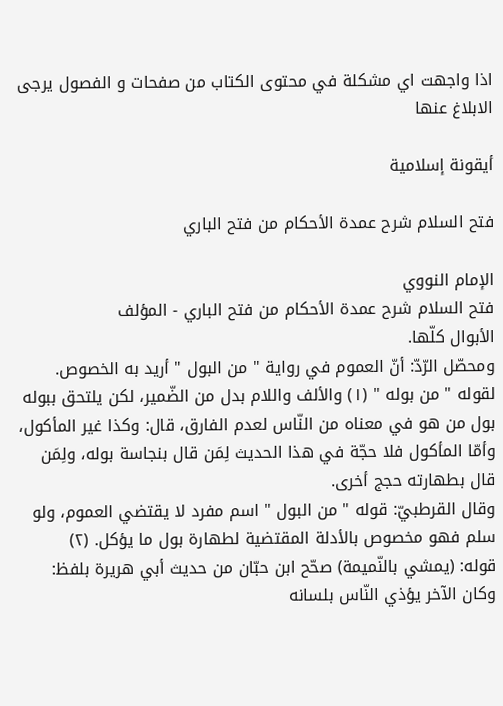اذا واجهت اي مشكلة في محتوى الكتاب من صفحات و الفصول يرجى الابلاغ عنها

أيقونة إسلامية

فتح السلام شرح عمدة الأحكام من فتح الباري

الإمام النووي
فتح السلام شرح عمدة الأحكام من فتح الباري - المؤلف
الأبوال كلّها.
ومحصّل الرّدّ: أنّ العموم في رواية " من البول " أريد به الخصوص. لقوله " من بوله " (١) والألف واللام بدل من الضّمير، لكن يلتحق ببوله بول من هو في معناه من النّاس لعدم الفارق، قال: وكذا غير المأكول، وأمّا المأكول فلا حجّة في هذا الحديث لِمَن قال بنجاسة بوله، ولِمَن قال بطهارته حجج أخرى.
وقال القرطبيّ: قوله " من البول " اسم مفرد لا يقتضي العموم، ولو سلم فهو مخصوص بالأدلة المقتضية لطهارة بول ما يؤكل. (٢)
قوله: (يمشي بالنّميمة) صحّح ابن حبّان من حديث أبي هريرة بلفظ: وكان الآخر يؤذي النّاس بلسانه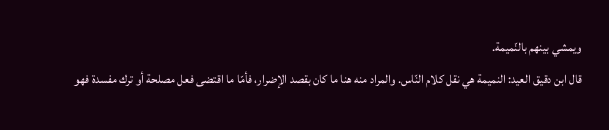ويمشي بينهم بالنّميمة.
قال ابن دقيق العيد: النميمة هي نقل كلام النّاس. والمراد منه هنا ما كان بقصد الإضرار، فأمّا ما اقتضى فعل مصلحة أو ترك مفسدة فهو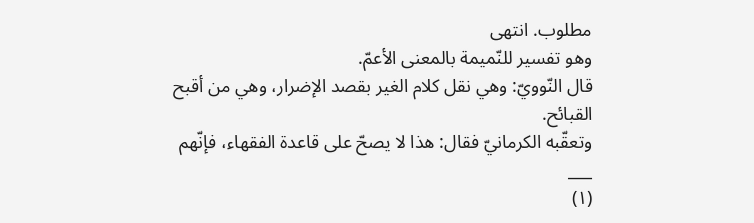مطلوب. انتهى
وهو تفسير للنّميمة بالمعنى الأعمّ.
قال النّوويّ: وهي نقل كلام الغير بقصد الإضرار، وهي من أقبح القبائح.
وتعقّبه الكرمانيّ فقال: هذا لا يصحّ على قاعدة الفقهاء، فإنّهم
___
(١)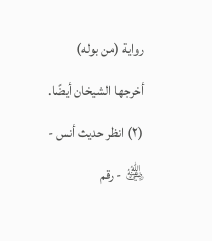رواية (من بوله) أخرجها الشيخان أيضًا.
(٢) انظر حديث أنس - ﵁ - رقم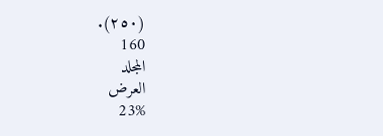(٢٥٠).
160
المجلد
العرض
23%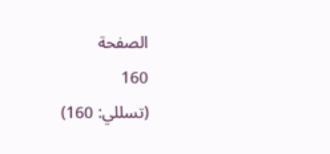الصفحة
160
(تسللي: 160)